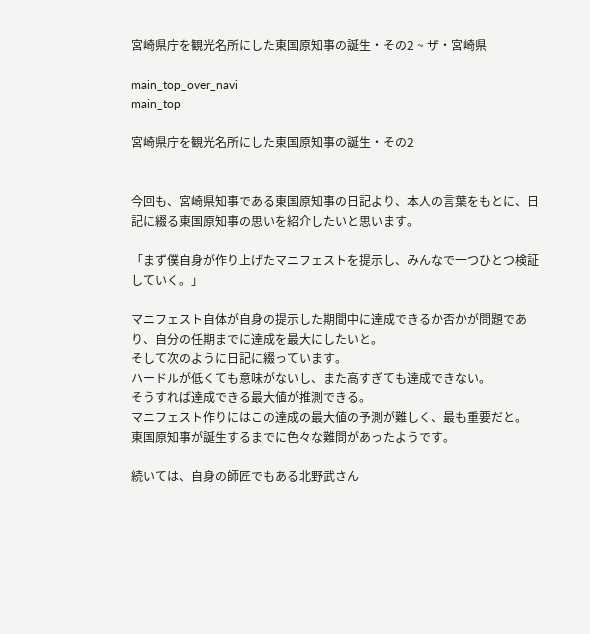宮崎県庁を観光名所にした東国原知事の誕生・その2 ~ ザ・宮崎県

main_top_over_navi
main_top

宮崎県庁を観光名所にした東国原知事の誕生・その2


今回も、宮崎県知事である東国原知事の日記より、本人の言葉をもとに、日記に綴る東国原知事の思いを紹介したいと思います。

「まず僕自身が作り上げたマニフェストを提示し、みんなで一つひとつ検証していく。」

マニフェスト自体が自身の提示した期間中に達成できるか否かが問題であり、自分の任期までに達成を最大にしたいと。
そして次のように日記に綴っています。
ハードルが低くても意味がないし、また高すぎても達成できない。
そうすれば達成できる最大値が推測できる。
マニフェスト作りにはこの達成の最大値の予測が難しく、最も重要だと。
東国原知事が誕生するまでに色々な難問があったようです。

続いては、自身の師匠でもある北野武さん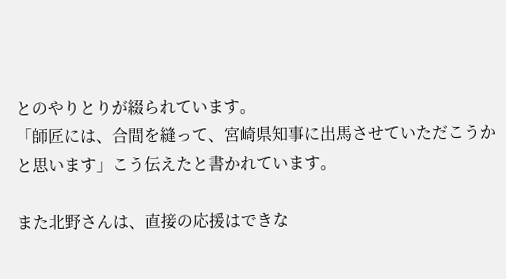とのやりとりが綴られています。
「師匠には、合間を縫って、宮崎県知事に出馬させていただこうかと思います」こう伝えたと書かれています。

また北野さんは、直接の応援はできな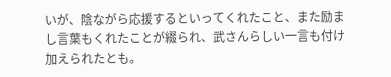いが、陰ながら応援するといってくれたこと、また励まし言葉もくれたことが綴られ、武さんらしい一言も付け加えられたとも。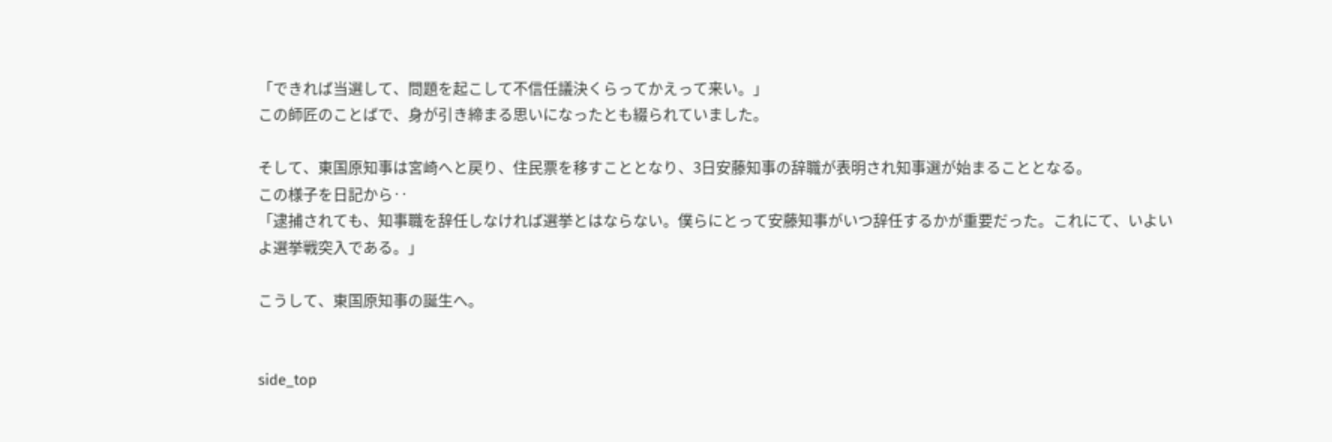「できれば当選して、問題を起こして不信任議決くらってかえって来い。」
この師匠のことばで、身が引き締まる思いになったとも綴られていました。

そして、東国原知事は宮崎へと戻り、住民票を移すこととなり、3日安藤知事の辞職が表明され知事選が始まることとなる。
この様子を日記から‥
「逮捕されても、知事職を辞任しなければ選挙とはならない。僕らにとって安藤知事がいつ辞任するかが重要だった。これにて、いよいよ選挙戦突入である。」

こうして、東国原知事の誕生へ。


side_top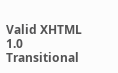Valid XHTML 1.0 Transitional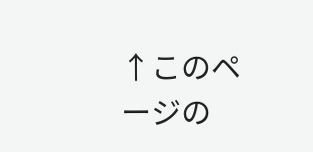↑このページの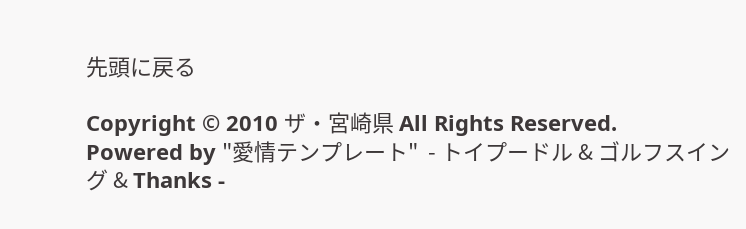先頭に戻る

Copyright © 2010 ザ・宮崎県 All Rights Reserved.
Powered by "愛情テンプレート"  - トイプードル & ゴルフスイング & Thanks -